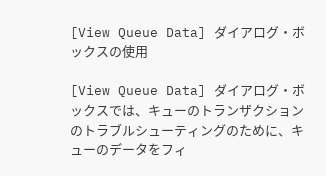[View Queue Data] ダイアログ・ボックスの使用

[View Queue Data] ダイアログ・ボックスでは、キューのトランザクションのトラブルシューティングのために、キューのデータをフィ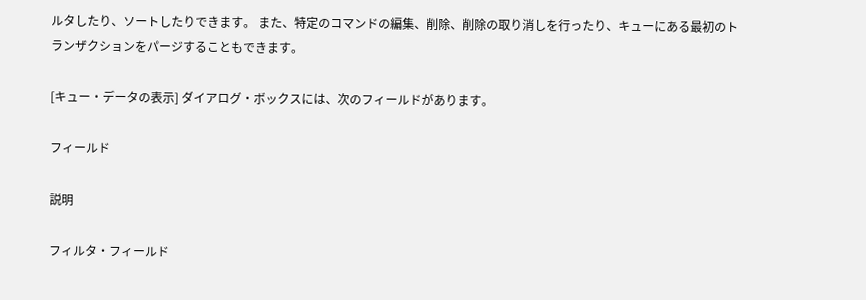ルタしたり、ソートしたりできます。 また、特定のコマンドの編集、削除、削除の取り消しを行ったり、キューにある最初のトランザクションをパージすることもできます。

[キュー・データの表示] ダイアログ・ボックスには、次のフィールドがあります。

フィールド

説明

フィルタ・フィールド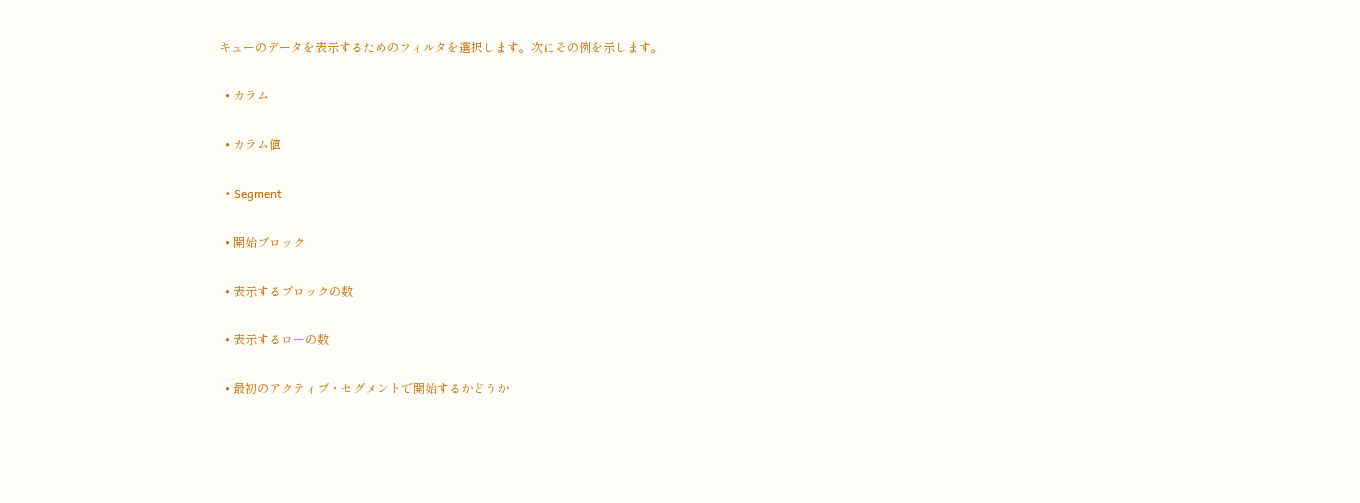キューのデータを表示するためのフィルタを選択します。次にその例を示します。

  • カラム

  • カラム値

  • Segment

  • 開始ブロック

  • 表示するブロックの数

  • 表示するローの数

  • 最初のアクティブ・セグメントで開始するかどうか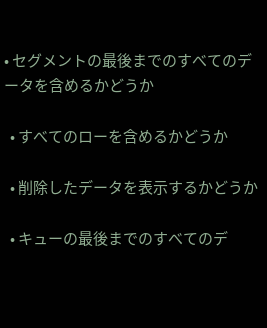• セグメントの最後までのすべてのデータを含めるかどうか

  • すべてのローを含めるかどうか

  • 削除したデータを表示するかどうか

  • キューの最後までのすべてのデ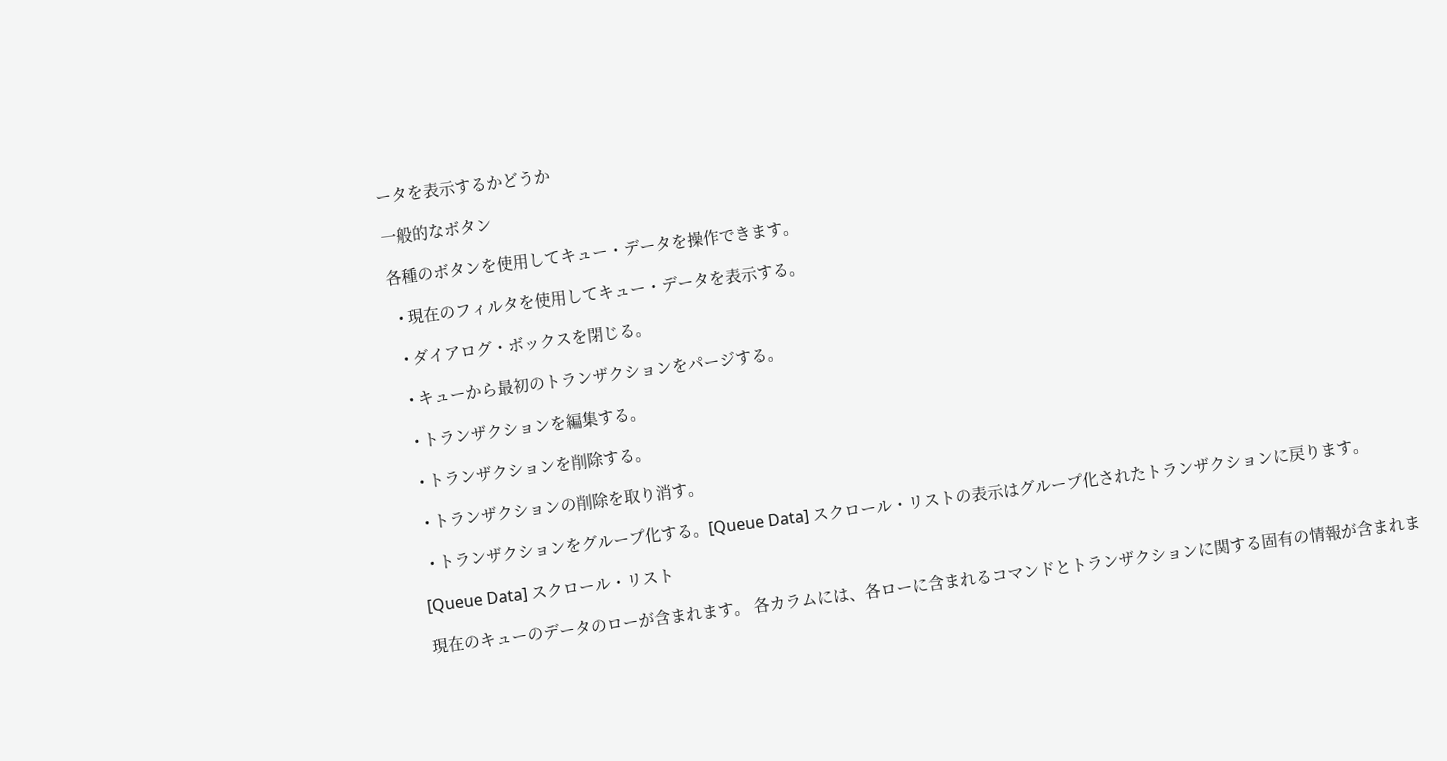ータを表示するかどうか

一般的なボタン

各種のボタンを使用してキュー・データを操作できます。

  • 現在のフィルタを使用してキュー・データを表示する。

  • ダイアログ・ボックスを閉じる。

  • キューから最初のトランザクションをパージする。

  • トランザクションを編集する。

  • トランザクションを削除する。

  • トランザクションの削除を取り消す。

  • トランザクションをグループ化する。[Queue Data] スクロール・リストの表示はグループ化されたトランザクションに戻ります。

[Queue Data] スクロール・リスト

現在のキューのデータのローが含まれます。 各カラムには、各ローに含まれるコマンドとトランザクションに関する固有の情報が含まれま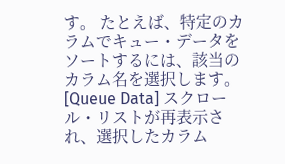す。 たとえば、特定のカラムでキュー・データをソートするには、該当のカラム名を選択します。 [Queue Data] スクロール・リストが再表示され、選択したカラム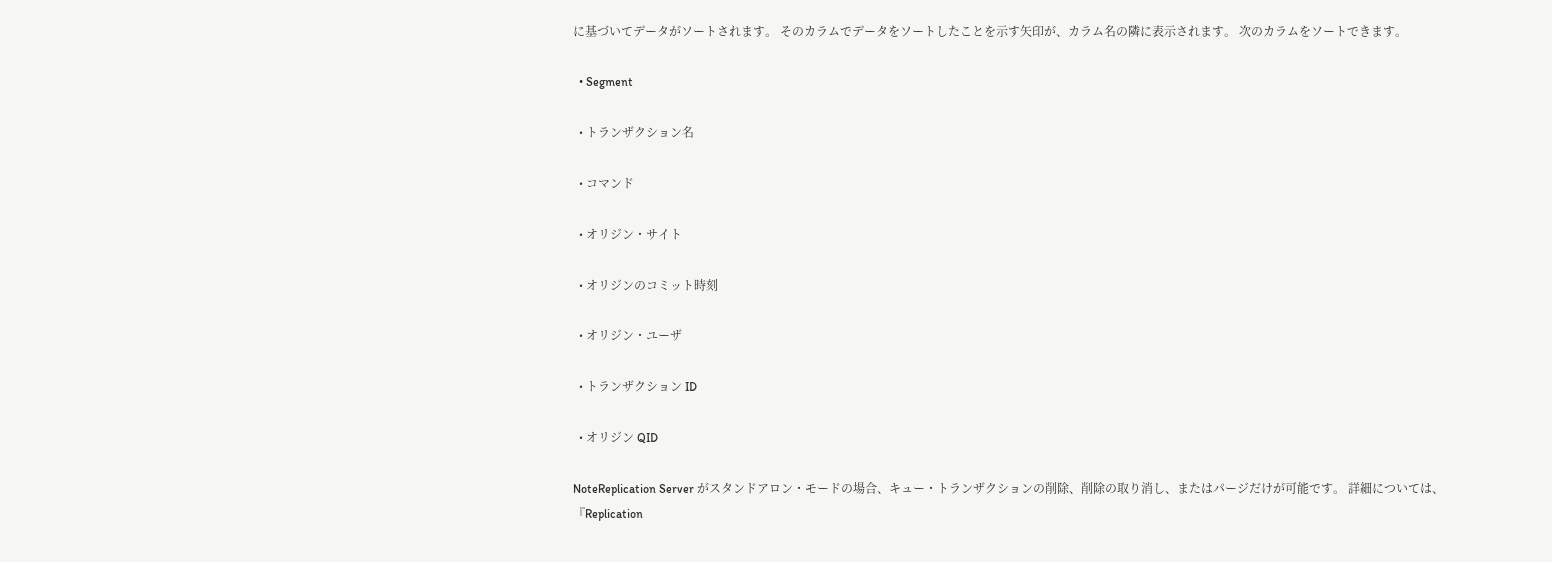に基づいてデータがソートされます。 そのカラムでデータをソートしたことを示す矢印が、カラム名の隣に表示されます。 次のカラムをソートできます。

  • Segment

  • トランザクション名

  • コマンド

  • オリジン・サイト

  • オリジンのコミット時刻

  • オリジン・ユーザ

  • トランザクション ID

  • オリジン QID

NoteReplication Server がスタンドアロン・モードの場合、キュー・トランザクションの削除、削除の取り消し、またはパージだけが可能です。 詳細については、『Replication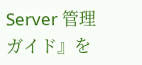Server 管理ガイド』を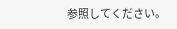参照してください。